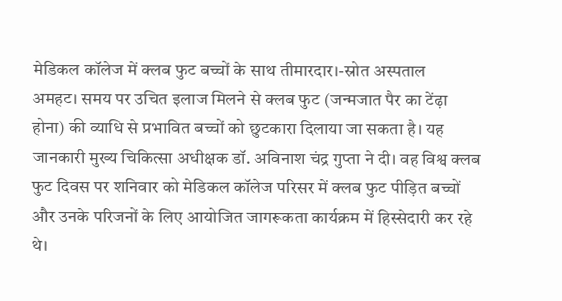मेडिकल कॉलेज में क्लब फुट बच्चों के साथ तीमारदार।-स्रोत अस्पताल
अमहट। समय पर उचित इलाज मिलने से क्लब फुट (जन्मजात पैर का टेंढ़ा होना) की व्याधि से प्रभावित बच्चों को छुटकारा दिलाया जा सकता है। यह जानकारी मुख्य चिकित्सा अधीक्षक डॉ. अविनाश चंद्र गुप्ता ने दी। वह विश्व क्लब फुट दिवस पर शनिवार को मेडिकल कॉलेज परिसर में क्लब फुट पीड़ित बच्चों और उनके परिजनों के लिए आयोजित जागरूकता कार्यक्रम में हिस्सेदारी कर रहे थे।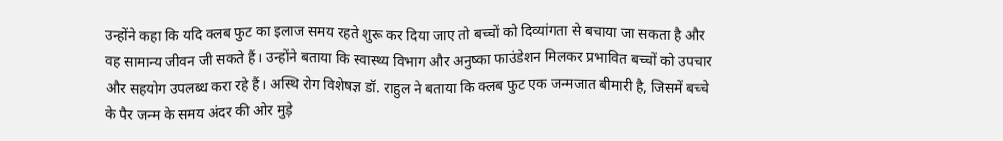उन्होंने कहा कि यदि क्लब फुट का इलाज समय रहते शुरू कर दिया जाए तो बच्चों को दिव्यांगता से बचाया जा सकता है और वह सामान्य जीवन जी सकते हैं। उन्होंने बताया कि स्वास्थ्य विभाग और अनुष्का फाउंडेशन मिलकर प्रभावित बच्चों को उपचार और सहयोग उपलब्ध करा रहे हैं। अस्थि रोग विशेषज्ञ डॉ. राहुल ने बताया कि क्लब फुट एक जन्मजात बीमारी है, जिसमें बच्चे के पैर जन्म के समय अंदर की ओर मुड़े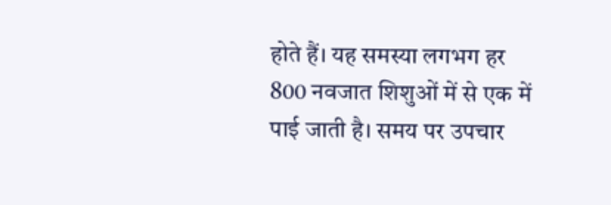होते हैं। यह समस्या लगभग हर 800 नवजात शिशुओं में से एक में पाई जाती है। समय पर उपचार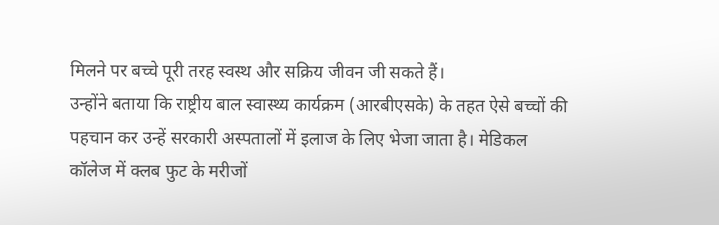मिलने पर बच्चे पूरी तरह स्वस्थ और सक्रिय जीवन जी सकते हैं।
उन्होंने बताया कि राष्ट्रीय बाल स्वास्थ्य कार्यक्रम (आरबीएसके) के तहत ऐसे बच्चों की पहचान कर उन्हें सरकारी अस्पतालों में इलाज के लिए भेजा जाता है। मेडिकल कॉलेज में क्लब फुट के मरीजों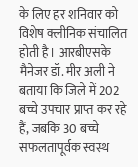के लिए हर शनिवार को विशेष क्लीनिक संचालित होती है। आरबीएसके मैनेजर डॉ. मीर अली ने बताया कि जिले में 202 बच्चे उपचार प्राप्त कर रहे हैं, जबकि 30 बच्चे सफलतापूर्वक स्वस्थ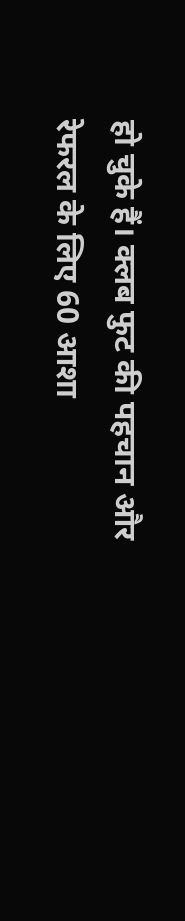हो चुके हैं। क्लब फुट की पहचान और रेफरल के लिए 60 आशा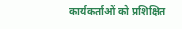कार्यकर्ताओं को प्रशिक्षित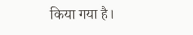किया गया है।